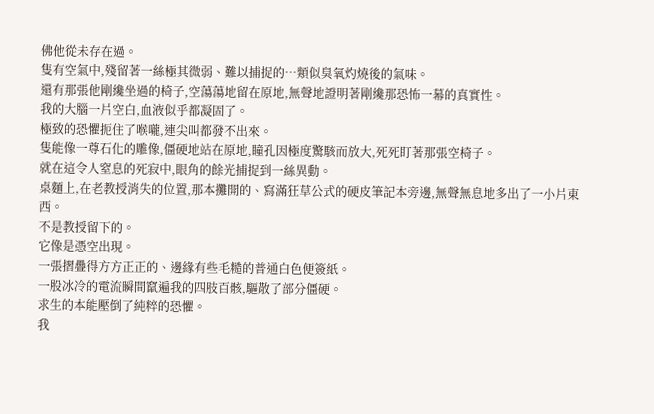佛他從未存在過。
隻有空氣中,殘留著一絲極其微弱、難以捕捉的…類似臭氧灼燒後的氣味。
還有那張他剛纔坐過的椅子,空蕩蕩地留在原地,無聲地證明著剛纔那恐怖一幕的真實性。
我的大腦一片空白,血液似乎都凝固了。
極致的恐懼扼住了喉嚨,連尖叫都發不出來。
隻能像一尊石化的雕像,僵硬地站在原地,瞳孔因極度驚駭而放大,死死盯著那張空椅子。
就在這令人窒息的死寂中,眼角的餘光捕捉到一絲異動。
桌麵上,在老教授消失的位置,那本攤開的、寫滿狂草公式的硬皮筆記本旁邊,無聲無息地多出了一小片東西。
不是教授留下的。
它像是憑空出現。
一張摺疊得方方正正的、邊緣有些毛糙的普通白色便簽紙。
一股冰冷的電流瞬間竄遍我的四肢百骸,驅散了部分僵硬。
求生的本能壓倒了純粹的恐懼。
我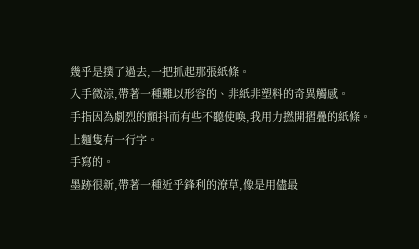幾乎是撲了過去,一把抓起那張紙條。
入手微涼,帶著一種難以形容的、非紙非塑料的奇異觸感。
手指因為劇烈的顫抖而有些不聽使喚,我用力撚開摺疊的紙條。
上麵隻有一行字。
手寫的。
墨跡很新,帶著一種近乎鋒利的潦草,像是用儘最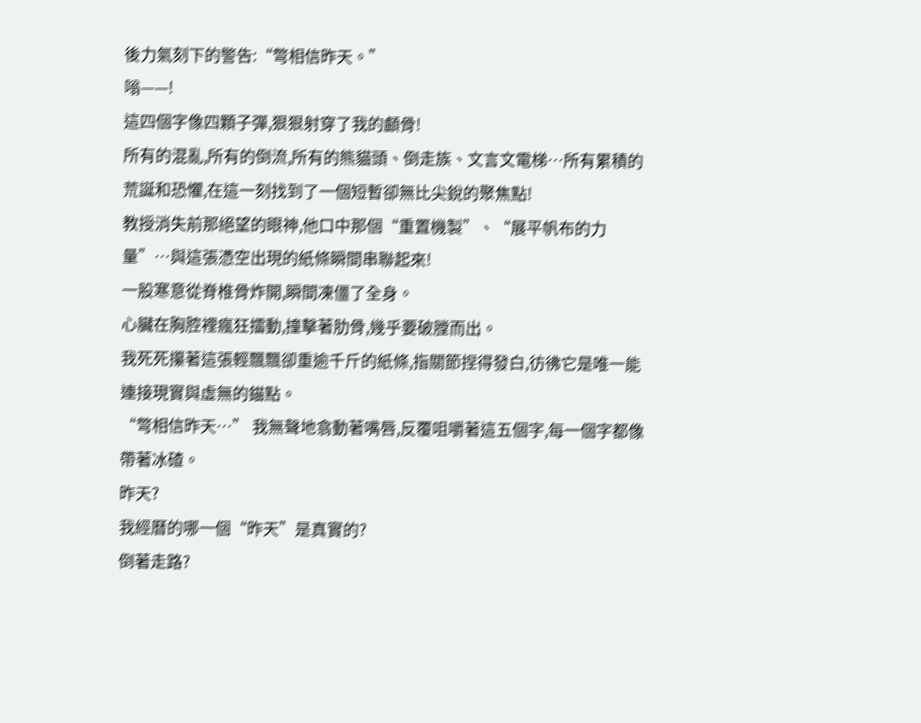後力氣刻下的警告:“彆相信昨天。”
嗡——!
這四個字像四顆子彈,狠狠射穿了我的顱骨!
所有的混亂,所有的倒流,所有的熊貓頭、倒走族、文言文電梯…所有累積的荒誕和恐懼,在這一刻找到了一個短暫卻無比尖銳的聚焦點!
教授消失前那絕望的眼神,他口中那個“重置機製”、“展平帆布的力量”…與這張憑空出現的紙條瞬間串聯起來!
一股寒意從脊椎骨炸開,瞬間凍僵了全身。
心臟在胸腔裡瘋狂擂動,撞擊著肋骨,幾乎要破膛而出。
我死死攥著這張輕飄飄卻重逾千斤的紙條,指關節捏得發白,彷彿它是唯一能連接現實與虛無的錨點。
“彆相信昨天…” 我無聲地翕動著嘴唇,反覆咀嚼著這五個字,每一個字都像帶著冰碴。
昨天?
我經曆的哪一個“昨天”是真實的?
倒著走路?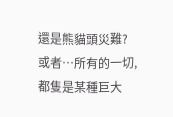還是熊貓頭災難?
或者…所有的一切,都隻是某種巨大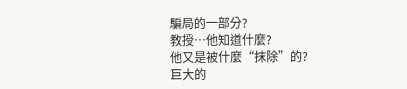騙局的一部分?
教授…他知道什麼?
他又是被什麼“抹除”的?
巨大的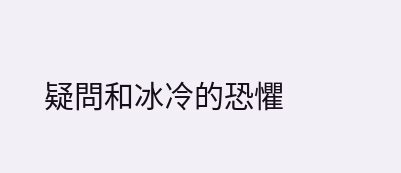疑問和冰冷的恐懼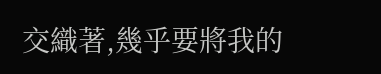交織著,幾乎要將我的